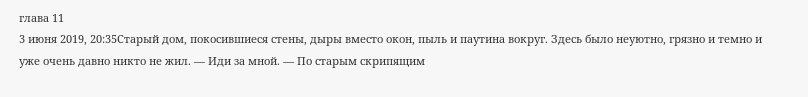глава 11
3 июня 2019, 20:35Старый дом, покосившиеся стены, дыры вместо окон, пыль и паутина вокруг. Здесь было неуютно, грязно и темно и уже очень давно никто не жил. — Иди за мной. — По старым скрипящим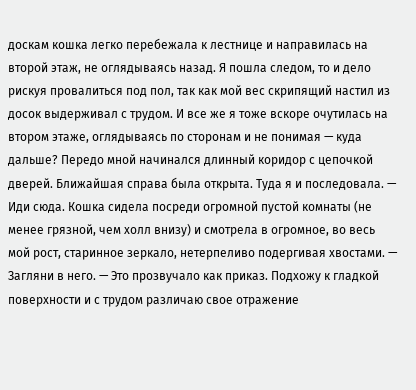доскам кошка легко перебежала к лестнице и направилась на второй этаж, не оглядываясь назад. Я пошла следом, то и дело рискуя провалиться под пол, так как мой вес скрипящий настил из досок выдерживал с трудом. И все же я тоже вскоре очутилась на втором этаже, оглядываясь по сторонам и не понимая — куда дальше? Передо мной начинался длинный коридор с цепочкой дверей. Ближайшая справа была открыта. Туда я и последовала. — Иди сюда. Кошка сидела посреди огромной пустой комнаты (не менее грязной, чем холл внизу) и смотрела в огромное, во весь мой рост, старинное зеркало, нетерпеливо подергивая хвостами. — Загляни в него. — Это прозвучало как приказ. Подхожу к гладкой поверхности и с трудом различаю свое отражение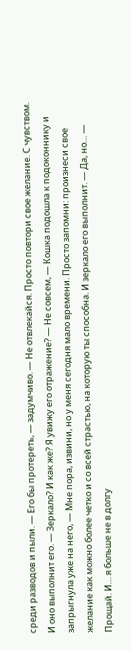среди разводов и пыли. — Его бы протереть, — задумчиво. — Не отвлекайся. Просто повтори свое желание. С чувством. И оно выполнит его. — Зеркало? И как же? Я увижу его отражение? — Не совсем, — Кошка подошла к подоконнику и запрыгнула уже на него, — Мне пора, извини, но у меня сегодня мало времени. Просто запомни: произнеси свое желание как можно более четко и со всей страстью, на которую ты способна. И зеркало его выполнит. — Да, но… — Прощай. И… я больше не в долгу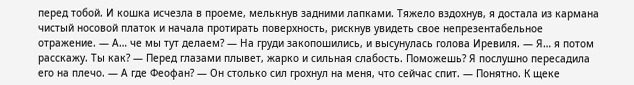перед тобой. И кошка исчезла в проеме, мелькнув задними лапками. Тяжело вздохнув, я достала из кармана чистый носовой платок и начала протирать поверхность, рискнув увидеть свое непрезентабельное отражение. — А… че мы тут делаем? — На груди закопошились, и высунулась голова Иревиля. — Я… я потом расскажу. Ты как? — Перед глазами плывет, жарко и сильная слабость. Поможешь? Я послушно пересадила его на плечо. — А где Феофан? — Он столько сил грохнул на меня, что сейчас спит. — Понятно. К щеке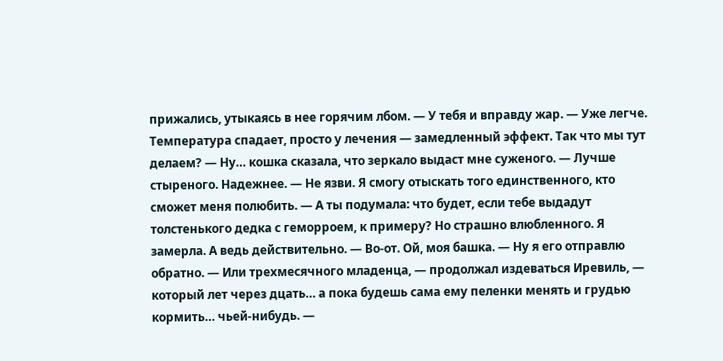прижались, утыкаясь в нее горячим лбом. — У тебя и вправду жар. — Уже легче. Температура спадает, просто у лечения — замедленный эффект. Так что мы тут делаем? — Ну… кошка сказала, что зеркало выдаст мне суженого. — Лучше стыреного. Надежнее. — Не язви. Я смогу отыскать того единственного, кто сможет меня полюбить. — А ты подумала: что будет, если тебе выдадут толстенького дедка с геморроем, к примеру? Но страшно влюбленного. Я замерла. А ведь действительно. — Во-от. Ой, моя башка. — Ну я его отправлю обратно. — Или трехмесячного младенца, — продолжал издеваться Иревиль, — который лет через дцать… а пока будешь сама ему пеленки менять и грудью кормить… чьей-нибудь. —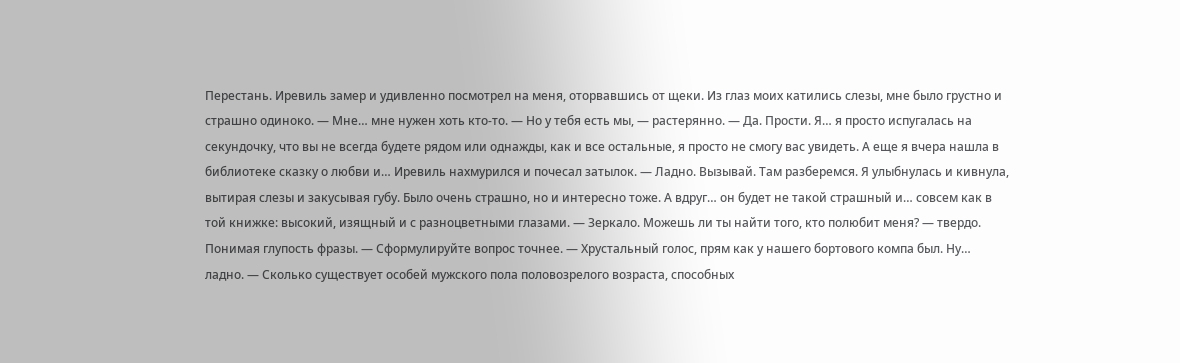Перестань. Иревиль замер и удивленно посмотрел на меня, оторвавшись от щеки. Из глаз моих катились слезы, мне было грустно и страшно одиноко. — Мне… мне нужен хоть кто-то. — Но у тебя есть мы, — растерянно. — Да. Прости. Я… я просто испугалась на секундочку, что вы не всегда будете рядом или однажды, как и все остальные, я просто не смогу вас увидеть. А еще я вчера нашла в библиотеке сказку о любви и… Иревиль нахмурился и почесал затылок. — Ладно. Вызывай. Там разберемся. Я улыбнулась и кивнула, вытирая слезы и закусывая губу. Было очень страшно, но и интересно тоже. А вдруг… он будет не такой страшный и… совсем как в той книжке: высокий, изящный и с разноцветными глазами. — Зеркало. Можешь ли ты найти того, кто полюбит меня? — твердо. Понимая глупость фразы. — Сформулируйте вопрос точнее. — Хрустальный голос, прям как у нашего бортового компа был. Ну… ладно. — Сколько существует особей мужского пола половозрелого возраста, способных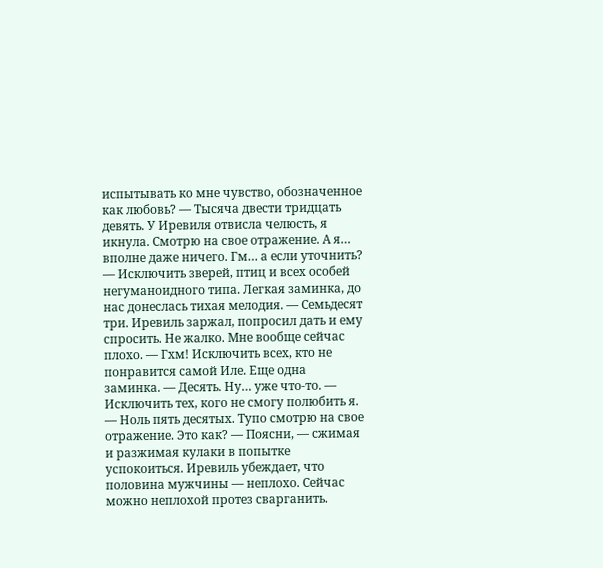испытывать ко мне чувство, обозначенное как любовь? — Тысяча двести тридцать девять. У Иревиля отвисла челюсть, я икнула. Смотрю на свое отражение. А я… вполне даже ничего. Гм… а если уточнить? — Исключить зверей, птиц и всех особей негуманоидного типа. Легкая заминка, до нас донеслась тихая мелодия. — Семьдесят три. Иревиль заржал, попросил дать и ему спросить. Не жалко. Мне вообще сейчас плохо. — Гхм! Исключить всех, кто не понравится самой Иле. Еще одна заминка. — Десять. Ну… уже что-то. — Исключить тех, кого не смогу полюбить я. — Ноль пять десятых. Тупо смотрю на свое отражение. Это как? — Поясни, — сжимая и разжимая кулаки в попытке успокоиться. Иревиль убеждает, что половина мужчины — неплохо. Сейчас можно неплохой протез сварганить.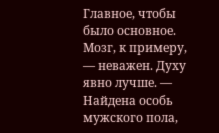Главное, чтобы было основное. Мозг, к примеру, — неважен. Духу явно лучше. — Найдена особь мужского пола,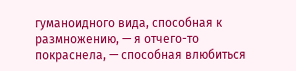гуманоидного вида, способная к размножению, — я отчего-то покраснела, — способная влюбиться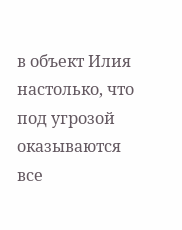в объект Илия настолько, что под угрозой оказываются все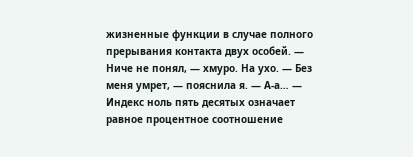жизненные функции в случае полного прерывания контакта двух особей. — Ниче не понял, — хмуро. На ухо. — Без меня умрет, — пояснила я. — А-а… — Индекс ноль пять десятых означает равное процентное соотношение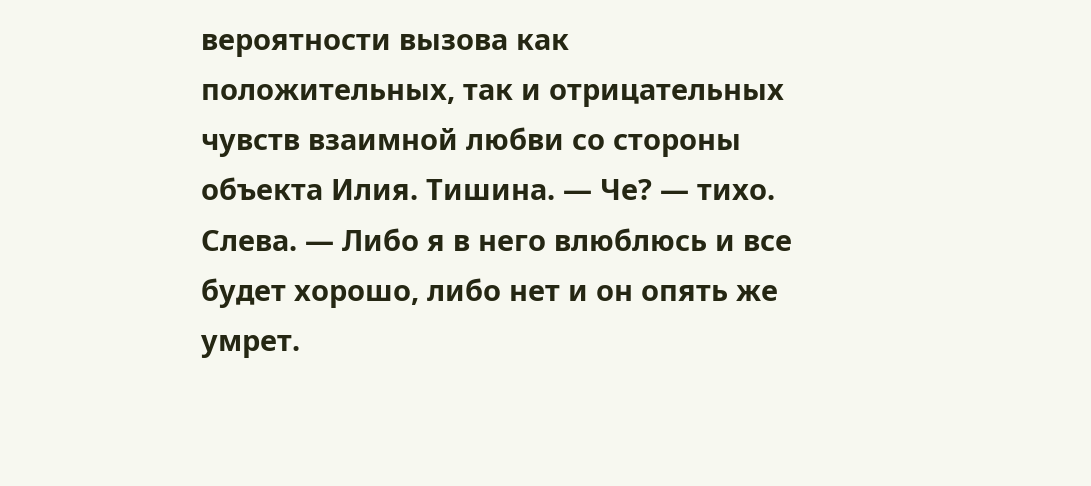вероятности вызова как положительных, так и отрицательных чувств взаимной любви со стороны объекта Илия. Тишина. — Че? — тихо. Слева. — Либо я в него влюблюсь и все будет хорошо, либо нет и он опять же умрет.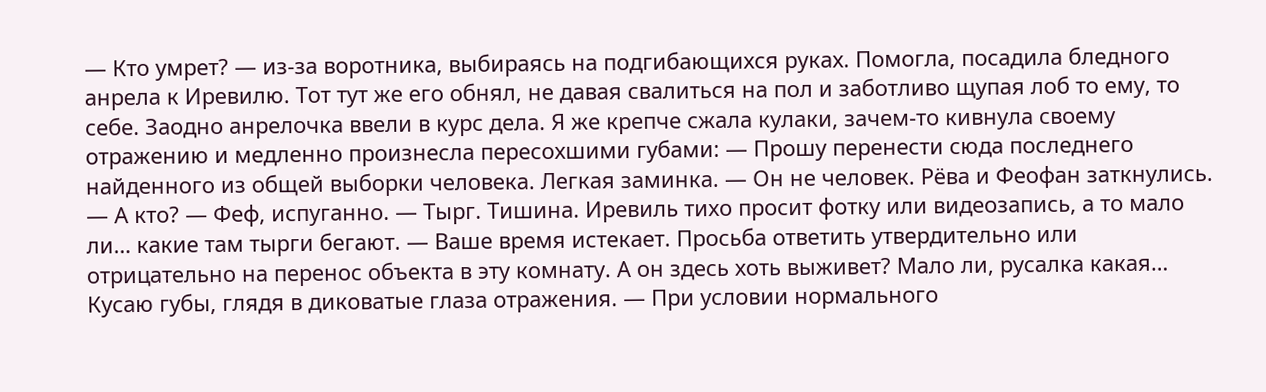— Кто умрет? — из-за воротника, выбираясь на подгибающихся руках. Помогла, посадила бледного анрела к Иревилю. Тот тут же его обнял, не давая свалиться на пол и заботливо щупая лоб то ему, то себе. Заодно анрелочка ввели в курс дела. Я же крепче сжала кулаки, зачем-то кивнула своему отражению и медленно произнесла пересохшими губами: — Прошу перенести сюда последнего найденного из общей выборки человека. Легкая заминка. — Он не человек. Рёва и Феофан заткнулись. — А кто? — Феф, испуганно. — Тырг. Тишина. Иревиль тихо просит фотку или видеозапись, а то мало ли… какие там тырги бегают. — Ваше время истекает. Просьба ответить утвердительно или отрицательно на перенос объекта в эту комнату. А он здесь хоть выживет? Мало ли, русалка какая… Кусаю губы, глядя в диковатые глаза отражения. — При условии нормального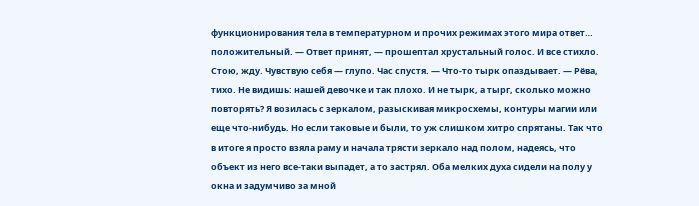функционирования тела в температурном и прочих режимах этого мира ответ… положительный. — Ответ принят, — прошептал хрустальный голос. И все стихло. Стою, жду. Чувствую себя — глупо. Час спустя. — Что-то тырк опаздывает. — Рёва, тихо. Не видишь: нашей девочке и так плохо. И не тырк, а тырг, сколько можно повторять? Я возилась с зеркалом, разыскивая микросхемы, контуры магии или еще что-нибудь. Но если таковые и были, то уж слишком хитро спрятаны. Так что в итоге я просто взяла раму и начала трясти зеркало над полом, надеясь, что объект из него все-таки выпадет, а то застрял. Оба мелких духа сидели на полу у окна и задумчиво за мной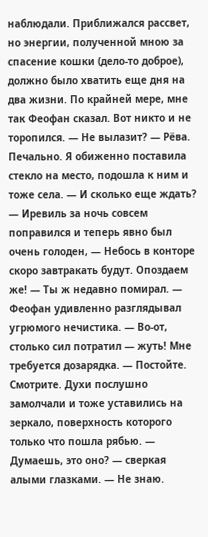наблюдали. Приближался рассвет, но энергии, полученной мною за спасение кошки (дело-то доброе), должно было хватить еще дня на два жизни. По крайней мере, мне так Феофан сказал. Вот никто и не торопился. — Не вылазит? — Рёва. Печально. Я обиженно поставила стекло на место, подошла к ним и тоже села. — И сколько еще ждать? — Иревиль за ночь совсем поправился и теперь явно был очень голоден, — Небось в конторе скоро завтракать будут. Опоздаем же! — Ты ж недавно помирал. — Феофан удивленно разглядывал угрюмого нечистика. — Во-от, столько сил потратил — жуть! Мне требуется дозарядка. — Постойте. Смотрите. Духи послушно замолчали и тоже уставились на зеркало, поверхность которого только что пошла рябью. — Думаешь, это оно? — сверкая алыми глазками. — Не знаю.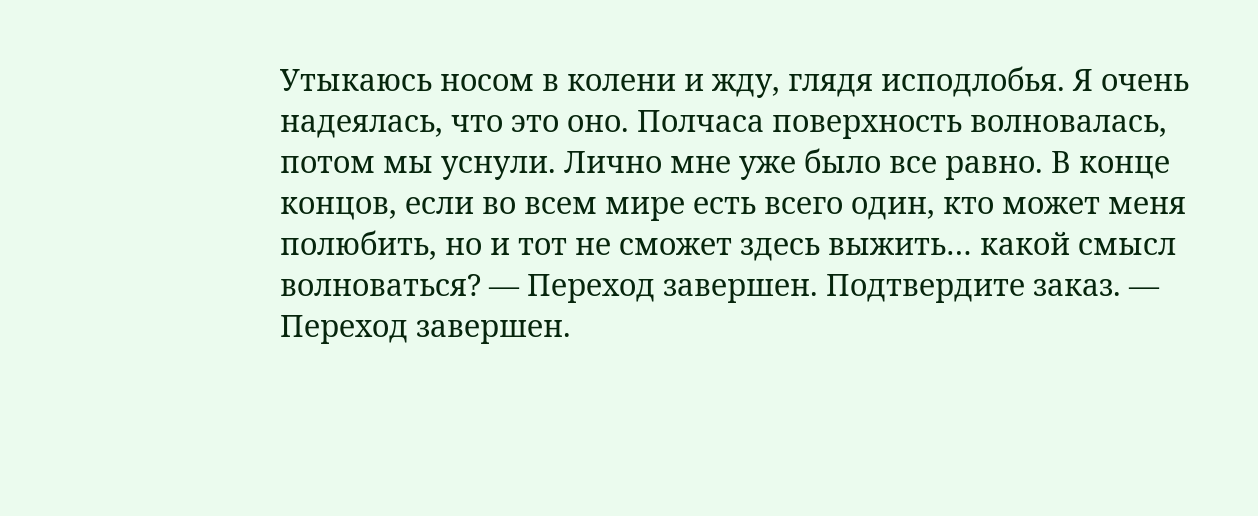Утыкаюсь носом в колени и жду, глядя исподлобья. Я очень надеялась, что это оно. Полчаса поверхность волновалась, потом мы уснули. Лично мне уже было все равно. В конце концов, если во всем мире есть всего один, кто может меня полюбить, но и тот не сможет здесь выжить… какой смысл волноваться? — Переход завершен. Подтвердите заказ. — Переход завершен.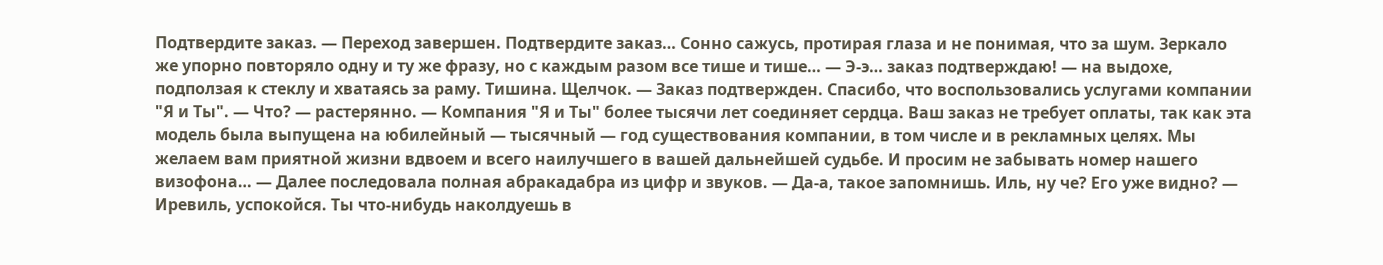Подтвердите заказ. — Переход завершен. Подтвердите заказ… Сонно сажусь, протирая глаза и не понимая, что за шум. Зеркало же упорно повторяло одну и ту же фразу, но с каждым разом все тише и тише… — Э-э… заказ подтверждаю! — на выдохе, подползая к стеклу и хватаясь за раму. Тишина. Щелчок. — Заказ подтвержден. Спасибо, что воспользовались услугами компании "Я и Ты". — Что? — растерянно. — Компания "Я и Ты" более тысячи лет соединяет сердца. Ваш заказ не требует оплаты, так как эта модель была выпущена на юбилейный — тысячный — год существования компании, в том числе и в рекламных целях. Мы желаем вам приятной жизни вдвоем и всего наилучшего в вашей дальнейшей судьбе. И просим не забывать номер нашего визофона… — Далее последовала полная абракадабра из цифр и звуков. — Да-а, такое запомнишь. Иль, ну че? Его уже видно? — Иревиль, успокойся. Ты что-нибудь наколдуешь в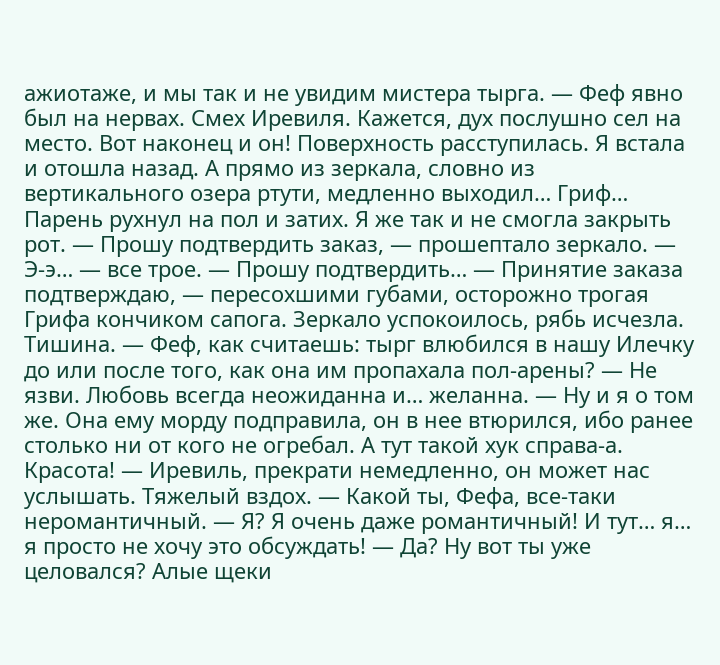ажиотаже, и мы так и не увидим мистера тырга. — Феф явно был на нервах. Смех Иревиля. Кажется, дух послушно сел на место. Вот наконец и он! Поверхность расступилась. Я встала и отошла назад. А прямо из зеркала, словно из вертикального озера ртути, медленно выходил… Гриф… Парень рухнул на пол и затих. Я же так и не смогла закрыть рот. — Прошу подтвердить заказ, — прошептало зеркало. — Э-э… — все трое. — Прошу подтвердить… — Принятие заказа подтверждаю, — пересохшими губами, осторожно трогая Грифа кончиком сапога. Зеркало успокоилось, рябь исчезла. Тишина. — Феф, как считаешь: тырг влюбился в нашу Илечку до или после того, как она им пропахала пол-арены? — Не язви. Любовь всегда неожиданна и… желанна. — Ну и я о том же. Она ему морду подправила, он в нее втюрился, ибо ранее столько ни от кого не огребал. А тут такой хук справа-а. Красота! — Иревиль, прекрати немедленно, он может нас услышать. Тяжелый вздох. — Какой ты, Фефа, все-таки неромантичный. — Я? Я очень даже романтичный! И тут… я… я просто не хочу это обсуждать! — Да? Ну вот ты уже целовался? Алые щеки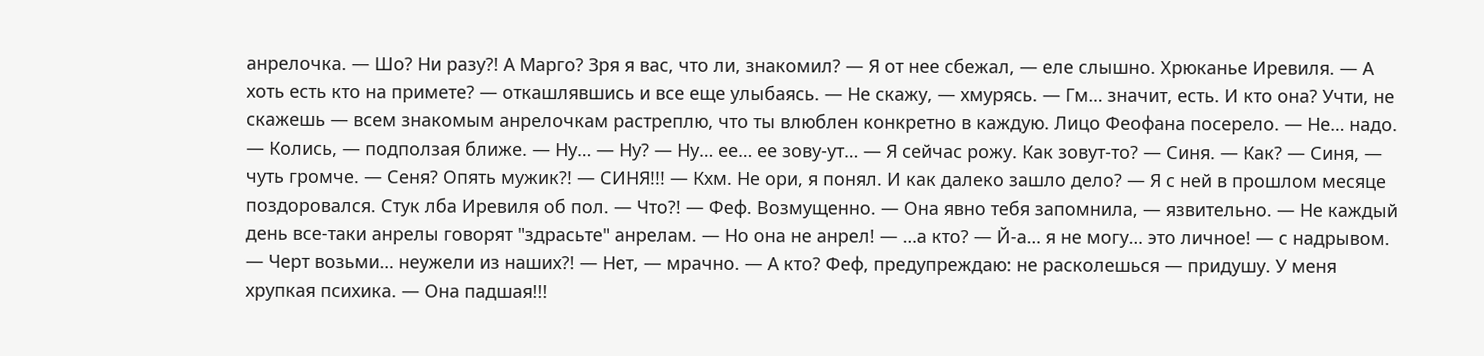анрелочка. — Шо? Ни разу?! А Марго? Зря я вас, что ли, знакомил? — Я от нее сбежал, — еле слышно. Хрюканье Иревиля. — А хоть есть кто на примете? — откашлявшись и все еще улыбаясь. — Не скажу, — хмурясь. — Гм… значит, есть. И кто она? Учти, не скажешь — всем знакомым анрелочкам растреплю, что ты влюблен конкретно в каждую. Лицо Феофана посерело. — Не… надо. — Колись, — подползая ближе. — Ну… — Ну? — Ну… ее… ее зову-ут… — Я сейчас рожу. Как зовут-то? — Синя. — Как? — Синя, — чуть громче. — Сеня? Опять мужик?! — СИНЯ!!! — Кхм. Не ори, я понял. И как далеко зашло дело? — Я с ней в прошлом месяце поздоровался. Стук лба Иревиля об пол. — Что?! — Феф. Возмущенно. — Она явно тебя запомнила, — язвительно. — Не каждый день все-таки анрелы говорят "здрасьте" анрелам. — Но она не анрел! — …а кто? — Й-а… я не могу… это личное! — с надрывом. — Черт возьми… неужели из наших?! — Нет, — мрачно. — А кто? Феф, предупреждаю: не расколешься — придушу. У меня хрупкая психика. — Она падшая!!!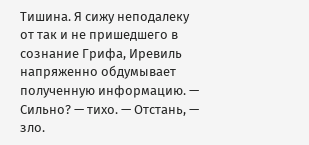Тишина. Я сижу неподалеку от так и не пришедшего в сознание Грифа, Иревиль напряженно обдумывает полученную информацию. — Сильно? — тихо. — Отстань, — зло.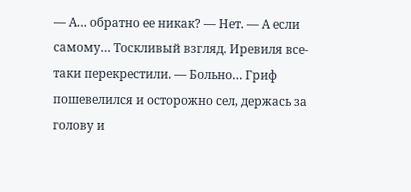— А… обратно ее никак? — Нет. — А если самому… Тоскливый взгляд. Иревиля все-таки перекрестили. — Больно… Гриф пошевелился и осторожно сел, держась за голову и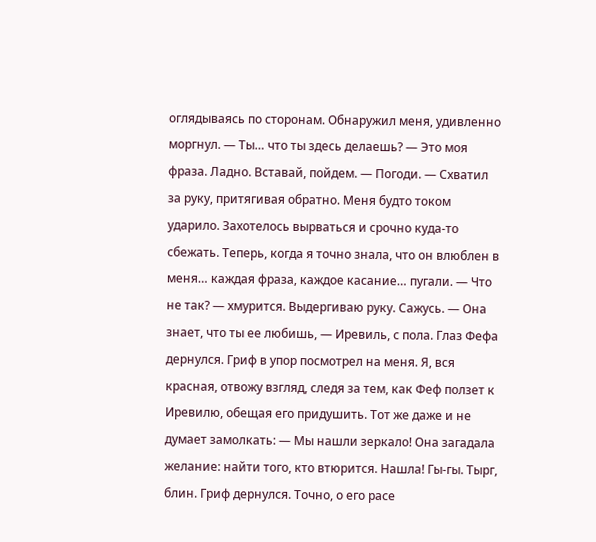оглядываясь по сторонам. Обнаружил меня, удивленно моргнул. — Ты… что ты здесь делаешь? — Это моя фраза. Ладно. Вставай, пойдем. — Погоди. — Схватил за руку, притягивая обратно. Меня будто током ударило. Захотелось вырваться и срочно куда-то сбежать. Теперь, когда я точно знала, что он влюблен в меня… каждая фраза, каждое касание… пугали. — Что не так? — хмурится. Выдергиваю руку. Сажусь. — Она знает, что ты ее любишь, — Иревиль, с пола. Глаз Фефа дернулся. Гриф в упор посмотрел на меня. Я, вся красная, отвожу взгляд, следя за тем, как Феф ползет к Иревилю, обещая его придушить. Тот же даже и не думает замолкать: — Мы нашли зеркало! Она загадала желание: найти того, кто втюрится. Нашла! Гы-гы. Тырг, блин. Гриф дернулся. Точно, о его расе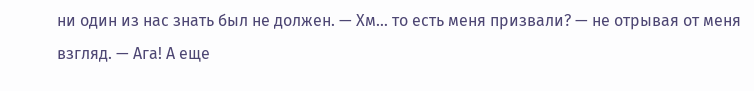ни один из нас знать был не должен. — Хм… то есть меня призвали? — не отрывая от меня взгляд. — Ага! А еще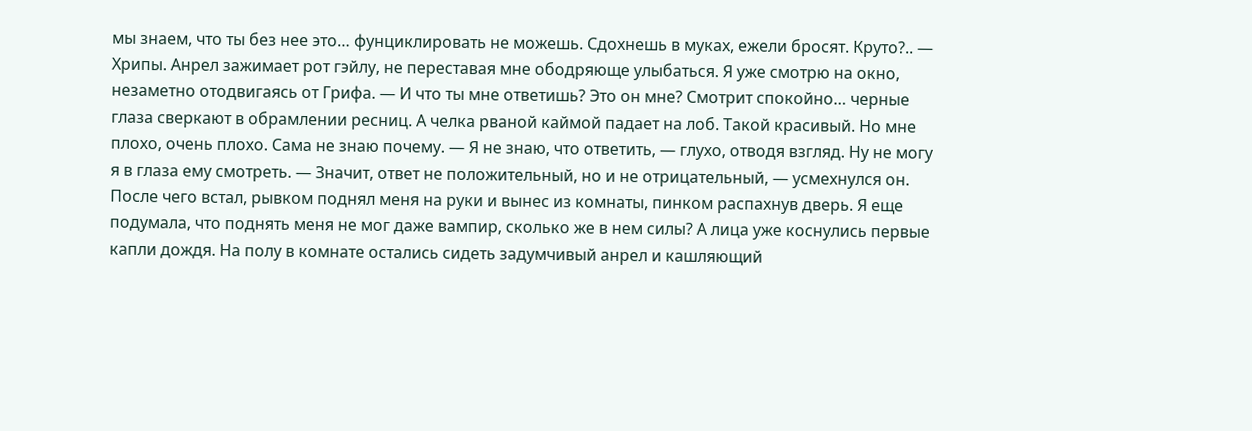мы знаем, что ты без нее это… фунциклировать не можешь. Сдохнешь в муках, ежели бросят. Круто?.. — Хрипы. Анрел зажимает рот гэйлу, не переставая мне ободряюще улыбаться. Я уже смотрю на окно, незаметно отодвигаясь от Грифа. — И что ты мне ответишь? Это он мне? Смотрит спокойно… черные глаза сверкают в обрамлении ресниц. А челка рваной каймой падает на лоб. Такой красивый. Но мне плохо, очень плохо. Сама не знаю почему. — Я не знаю, что ответить, — глухо, отводя взгляд. Ну не могу я в глаза ему смотреть. — Значит, ответ не положительный, но и не отрицательный, — усмехнулся он. После чего встал, рывком поднял меня на руки и вынес из комнаты, пинком распахнув дверь. Я еще подумала, что поднять меня не мог даже вампир, сколько же в нем силы? А лица уже коснулись первые капли дождя. На полу в комнате остались сидеть задумчивый анрел и кашляющий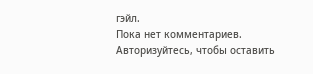гэйл.
Пока нет комментариев. Авторизуйтесь, чтобы оставить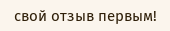свой отзыв первым!